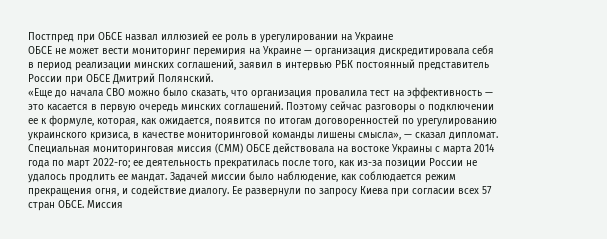Постпред при ОБСЕ назвал иллюзией ее роль в урегулировании на Украине
ОБСЕ не может вести мониторинг перемирия на Украине — организация дискредитировала себя в период реализации минских соглашений, заявил в интервью РБК постоянный представитель России при ОБСЕ Дмитрий Полянский.
«Еще до начала СВО можно было сказать, что организация провалила тест на эффективность — это касается в первую очередь минских соглашений. Поэтому сейчас разговоры о подключении ее к формуле, которая, как ожидается, появится по итогам договоренностей по урегулированию украинского кризиса, в качестве мониторинговой команды лишены смысла», — сказал дипломат.
Специальная мониторинговая миссия (СММ) ОБСЕ действовала на востоке Украины с марта 2014 года по март 2022-го; ее деятельность прекратилась после того, как из-за позиции России не удалось продлить ее мандат. Задачей миссии было наблюдение, как соблюдается режим прекращения огня, и содействие диалогу. Ее развернули по запросу Киева при согласии всех 57 стран ОБСЕ. Миссия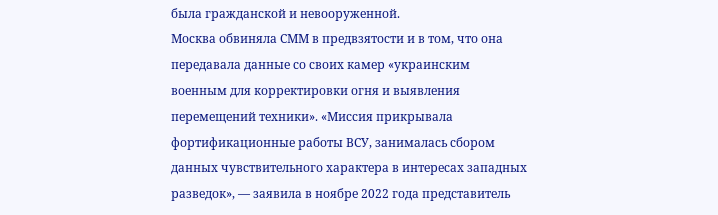была гражданской и невооруженной.
Москва обвиняла СММ в предвзятости и в том, что она передавала данные со своих камер «украинским военным для корректировки огня и выявления перемещений техники». «Миссия прикрывала фортификационные работы ВСУ, занималась сбором данных чувствительного характера в интересах западных разведок», — заявила в ноябре 2022 года представитель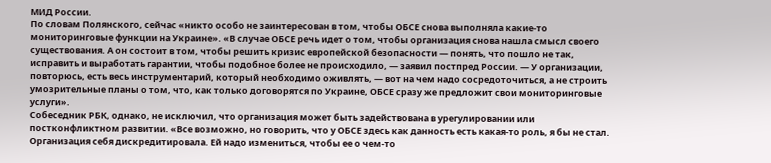МИД России.
По словам Полянского, сейчас «никто особо не заинтересован в том, чтобы ОБСЕ снова выполняла какие-то мониторинговые функции на Украине». «В случае ОБСЕ речь идет о том, чтобы организация снова нашла смысл своего существования. А он состоит в том, чтобы решить кризис европейской безопасности — понять, что пошло не так, исправить и выработать гарантии, чтобы подобное более не происходило, — заявил постпред России. — У организации, повторюсь, есть весь инструментарий, который необходимо оживлять, — вот на чем надо сосредоточиться, а не строить умозрительные планы о том, что, как только договорятся по Украине, ОБСЕ сразу же предложит свои мониторинговые услуги».
Собеседник РБК, однако, не исключил, что организация может быть задействована в урегулировании или постконфликтном развитии. «Все возможно, но говорить, что у ОБСЕ здесь как данность есть какая-то роль, я бы не стал. Организация себя дискредитировала. Ей надо измениться, чтобы ее о чем-то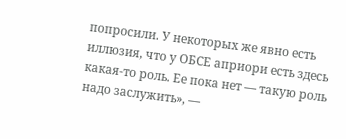попросили. У некоторых же явно есть иллюзия, что у ОБСЕ априори есть здесь какая-то роль. Ее пока нет — такую роль надо заслужить», —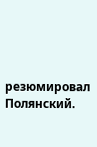резюмировал Полянский.